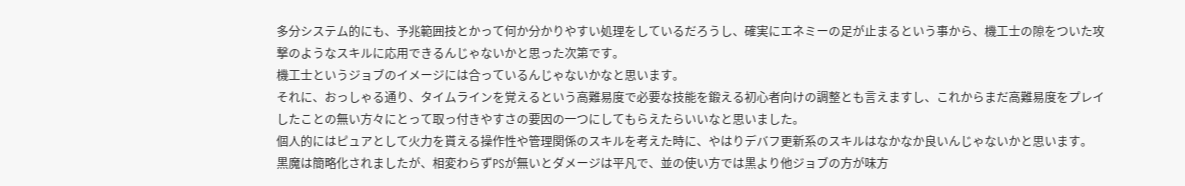多分システム的にも、予兆範囲技とかって何か分かりやすい処理をしているだろうし、確実にエネミーの足が止まるという事から、機工士の隙をついた攻撃のようなスキルに応用できるんじゃないかと思った次第です。
機工士というジョブのイメージには合っているんじゃないかなと思います。
それに、おっしゃる通り、タイムラインを覚えるという高難易度で必要な技能を鍛える初心者向けの調整とも言えますし、これからまだ高難易度をプレイしたことの無い方々にとって取っ付きやすさの要因の一つにしてもらえたらいいなと思いました。
個人的にはピュアとして火力を貰える操作性や管理関係のスキルを考えた時に、やはりデバフ更新系のスキルはなかなか良いんじゃないかと思います。
黒魔は簡略化されましたが、相変わらずPSが無いとダメージは平凡で、並の使い方では黒より他ジョブの方が味方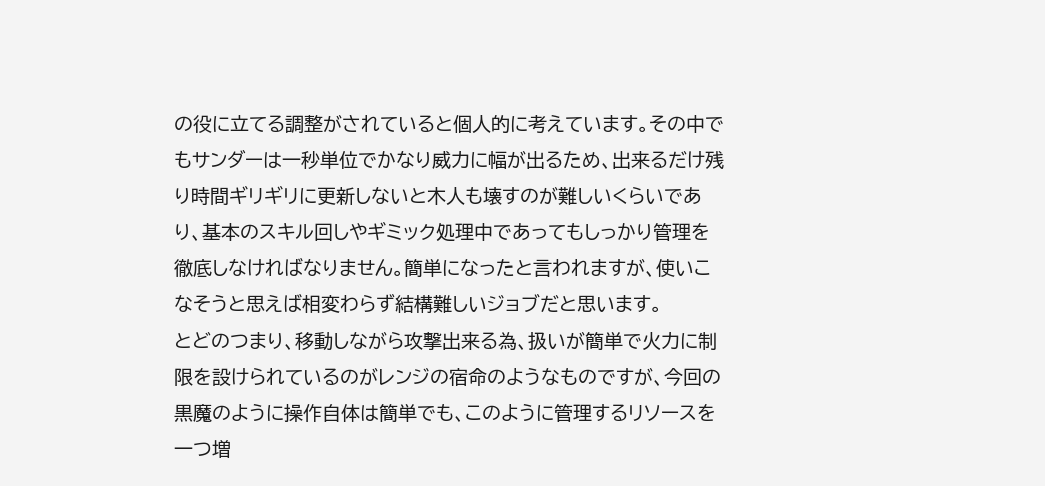の役に立てる調整がされていると個人的に考えています。その中でもサンダーは一秒単位でかなり威力に幅が出るため、出来るだけ残り時間ギリギリに更新しないと木人も壊すのが難しいくらいであり、基本のスキル回しやギミック処理中であってもしっかり管理を徹底しなければなりません。簡単になったと言われますが、使いこなそうと思えば相変わらず結構難しいジョブだと思います。
とどのつまり、移動しながら攻撃出来る為、扱いが簡単で火力に制限を設けられているのがレンジの宿命のようなものですが、今回の黒魔のように操作自体は簡単でも、このように管理するリソースを一つ増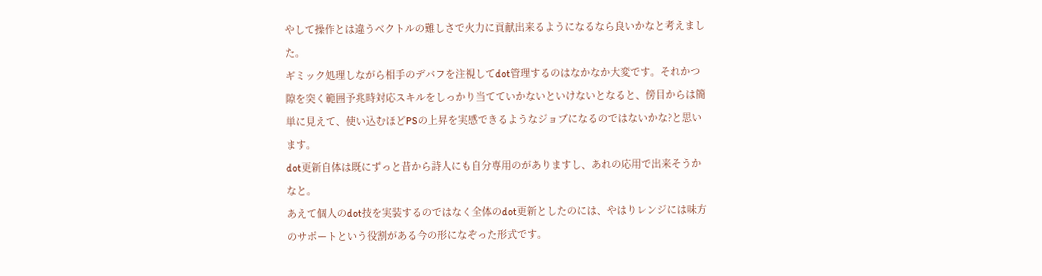やして操作とは違うベクトルの難しさで火力に貢献出来るようになるなら良いかなと考えました。
ギミック処理しながら相手のデバフを注視してdot管理するのはなかなか大変です。それかつ隙を突く範囲予兆時対応スキルをしっかり当てていかないといけないとなると、傍目からは簡単に見えて、使い込むほどPSの上昇を実感できるようなジョブになるのではないかな?と思います。
dot更新自体は既にずっと昔から詩人にも自分専用のがありますし、あれの応用で出来そうかなと。
あえて個人のdot技を実装するのではなく全体のdot更新としたのには、やはりレンジには味方のサポートという役割がある今の形になぞった形式です。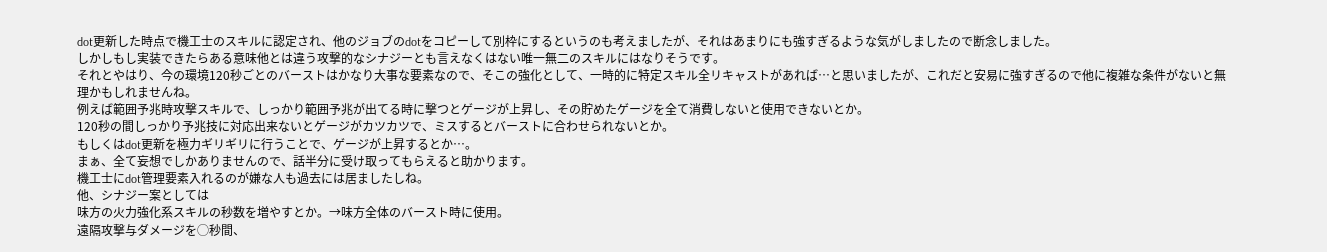dot更新した時点で機工士のスキルに認定され、他のジョブのdotをコピーして別枠にするというのも考えましたが、それはあまりにも強すぎるような気がしましたので断念しました。
しかしもし実装できたらある意味他とは違う攻撃的なシナジーとも言えなくはない唯一無二のスキルにはなりそうです。
それとやはり、今の環境120秒ごとのバーストはかなり大事な要素なので、そこの強化として、一時的に特定スキル全リキャストがあれば…と思いましたが、これだと安易に強すぎるので他に複雑な条件がないと無理かもしれませんね。
例えば範囲予兆時攻撃スキルで、しっかり範囲予兆が出てる時に撃つとゲージが上昇し、その貯めたゲージを全て消費しないと使用できないとか。
120秒の間しっかり予兆技に対応出来ないとゲージがカツカツで、ミスするとバーストに合わせられないとか。
もしくはdot更新を極力ギリギリに行うことで、ゲージが上昇するとか…。
まぁ、全て妄想でしかありませんので、話半分に受け取ってもらえると助かります。
機工士にdot管理要素入れるのが嫌な人も過去には居ましたしね。
他、シナジー案としては
味方の火力強化系スキルの秒数を増やすとか。→味方全体のバースト時に使用。
遠隔攻撃与ダメージを◯秒間、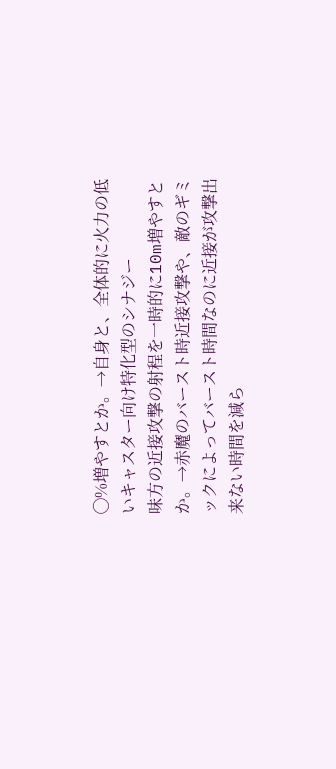◯%増やすとか。→自身と、全体的に火力の低いキャスター向け特化型のシナジー
味方の近接攻撃の射程を一時的に10m増やすとか。→赤魔のバースト時近接攻撃や、敵のギミックによってバースト時間なのに近接が攻撃出来ない時間を減ら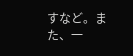すなど。また、一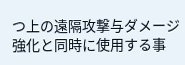つ上の遠隔攻撃与ダメージ強化と同時に使用する事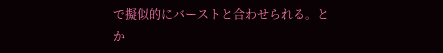で擬似的にバーストと合わせられる。とか